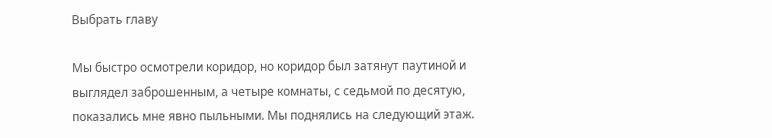Выбрать главу

Мы быстро осмотрели коридор, но коридор был затянут паутиной и выглядел заброшенным, а четыре комнаты, с седьмой по десятую, показались мне явно пыльными. Мы поднялись на следующий этаж.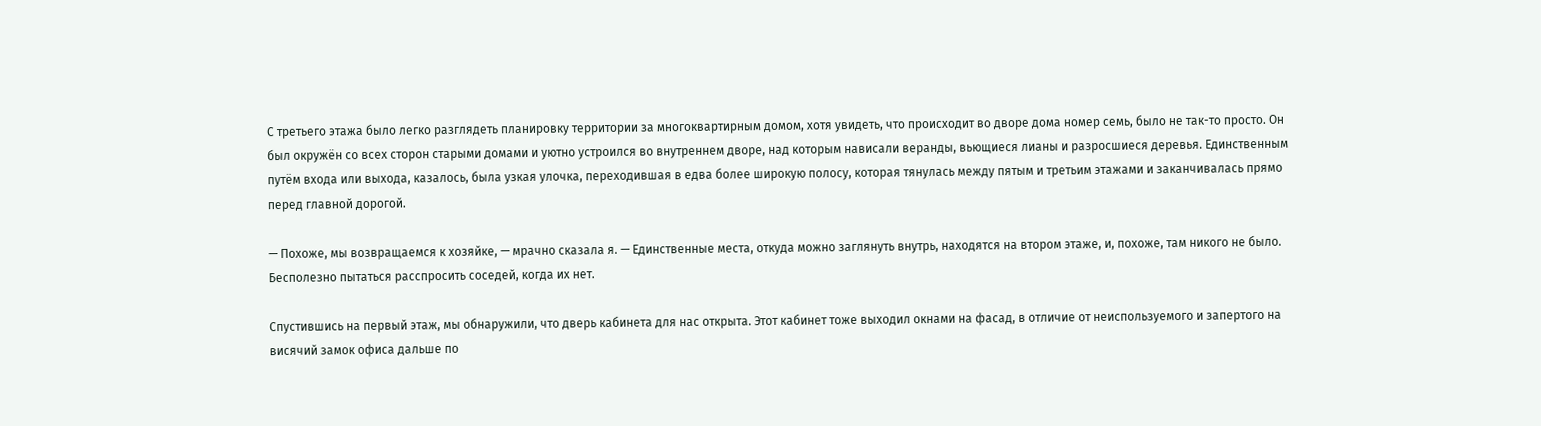С третьего этажа было легко разглядеть планировку территории за многоквартирным домом, хотя увидеть, что происходит во дворе дома номер семь, было не так-то просто. Он был окружён со всех сторон старыми домами и уютно устроился во внутреннем дворе, над которым нависали веранды, вьющиеся лианы и разросшиеся деревья. Единственным путём входа или выхода, казалось, была узкая улочка, переходившая в едва более широкую полосу, которая тянулась между пятым и третьим этажами и заканчивалась прямо перед главной дорогой.

— Похоже, мы возвращаемся к хозяйке, — мрачно сказала я. — Единственные места, откуда можно заглянуть внутрь, находятся на втором этаже, и, похоже, там никого не было. Бесполезно пытаться расспросить соседей, когда их нет.

Спустившись на первый этаж, мы обнаружили, что дверь кабинета для нас открыта. Этот кабинет тоже выходил окнами на фасад, в отличие от неиспользуемого и запертого на висячий замок офиса дальше по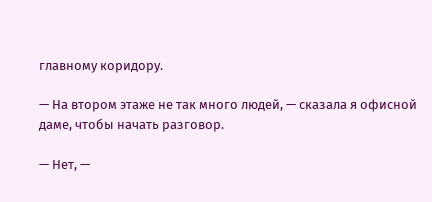главному коридору.

— На втором этаже не так много людей, — сказала я офисной даме, чтобы начать разговор.

— Нет, —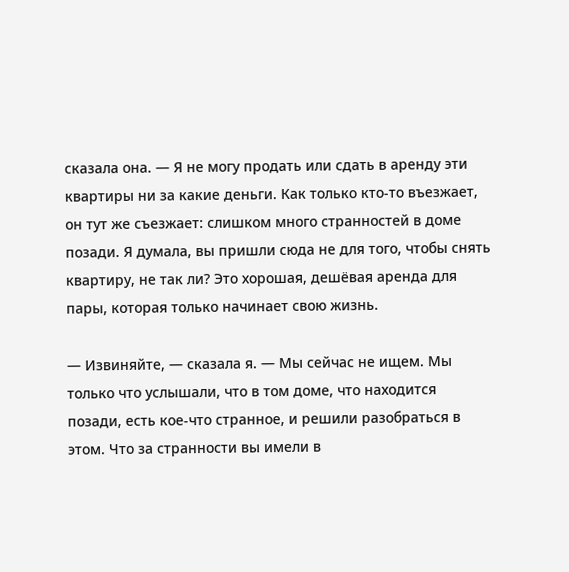сказала она. — Я не могу продать или сдать в аренду эти квартиры ни за какие деньги. Как только кто-то въезжает, он тут же съезжает: слишком много странностей в доме позади. Я думала, вы пришли сюда не для того, чтобы снять квартиру, не так ли? Это хорошая, дешёвая аренда для пары, которая только начинает свою жизнь.

— Извиняйте, — сказала я. — Мы сейчас не ищем. Мы только что услышали, что в том доме, что находится позади, есть кое-что странное, и решили разобраться в этом. Что за странности вы имели в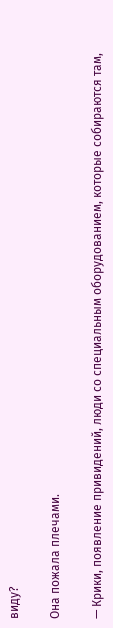виду?

Она пожала плечами.

— Крики, появление привидений, люди со специальным оборудованием, которые собираются там,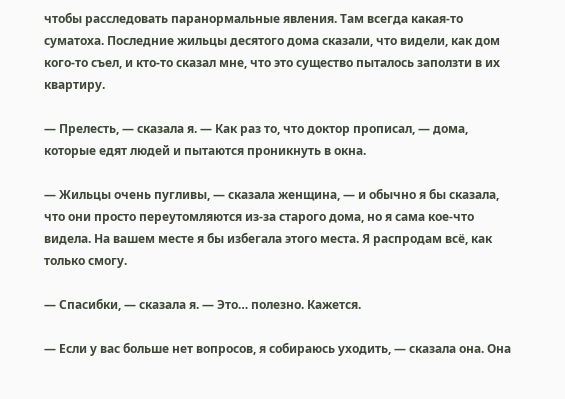чтобы расследовать паранормальные явления. Там всегда какая-то суматоха. Последние жильцы десятого дома сказали, что видели, как дом кого-то съел, и кто-то сказал мне, что это существо пыталось заползти в их квартиру.

— Прелесть, — сказала я. — Как раз то, что доктор прописал, — дома, которые едят людей и пытаются проникнуть в окна.

— Жильцы очень пугливы, — сказала женщина, — и обычно я бы сказала, что они просто переутомляются из-за старого дома, но я сама кое-что видела. На вашем месте я бы избегала этого места. Я распродам всё, как только смогу.

— Спасибки, — сказала я. — Это… полезно. Кажется.

— Если у вас больше нет вопросов, я собираюсь уходить, — сказала она. Она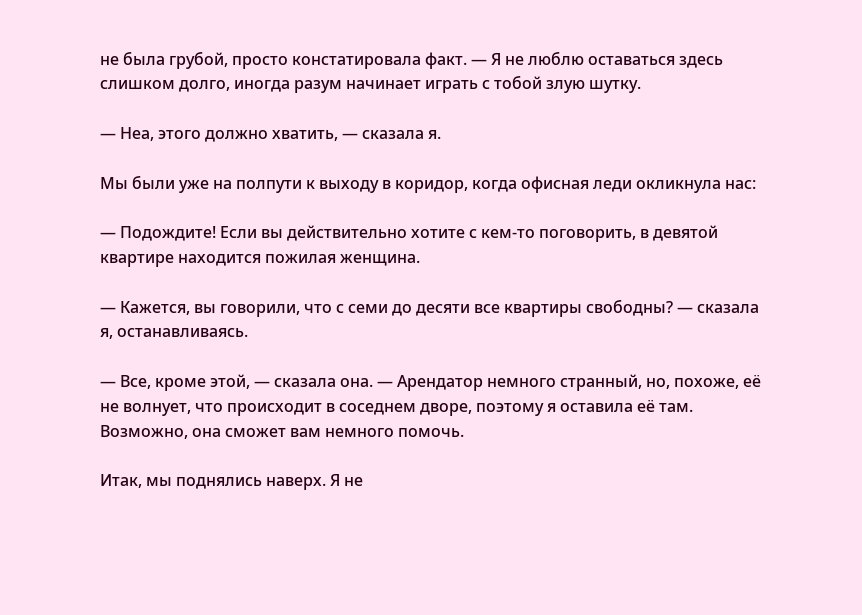не была грубой, просто констатировала факт. — Я не люблю оставаться здесь слишком долго, иногда разум начинает играть с тобой злую шутку.

— Неа, этого должно хватить, — сказала я.

Мы были уже на полпути к выходу в коридор, когда офисная леди окликнула нас:

— Подождите! Если вы действительно хотите с кем-то поговорить, в девятой квартире находится пожилая женщина.

— Кажется, вы говорили, что с семи до десяти все квартиры свободны? — сказала я, останавливаясь.

— Все, кроме этой, — сказала она. — Арендатор немного странный, но, похоже, её не волнует, что происходит в соседнем дворе, поэтому я оставила её там. Возможно, она сможет вам немного помочь.

Итак, мы поднялись наверх. Я не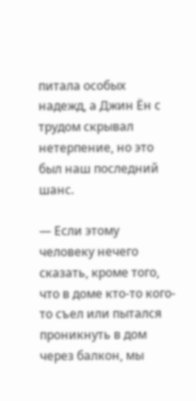питала особых надежд, а Джин Ён с трудом скрывал нетерпение, но это был наш последний шанс.

— Если этому человеку нечего сказать, кроме того, что в доме кто-то кого-то съел или пытался проникнуть в дом через балкон, мы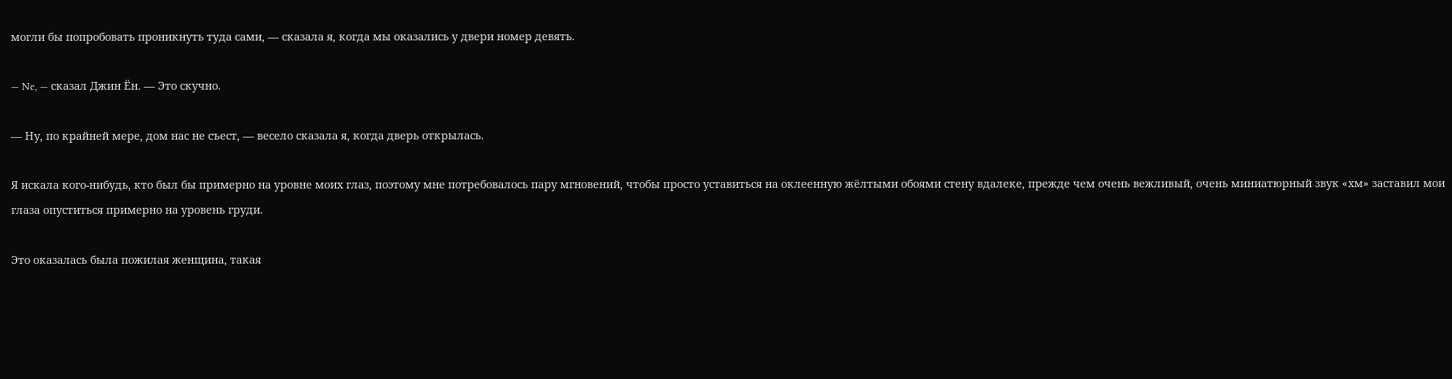могли бы попробовать проникнуть туда сами, — сказала я, когда мы оказались у двери номер девять.

— Ne, — сказал Джин Ён. — Это скучно.

— Ну, по крайней мере, дом нас не съест, — весело сказала я, когда дверь открылась.

Я искала кого-нибудь, кто был бы примерно на уровне моих глаз, поэтому мне потребовалось пару мгновений, чтобы просто уставиться на оклеенную жёлтыми обоями стену вдалеке, прежде чем очень вежливый, очень миниатюрный звук «хм» заставил мои глаза опуститься примерно на уровень груди.

Это оказалась была пожилая женщина, такая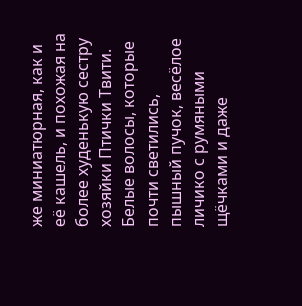же миниатюрная, как и её кашель, и похожая на более худенькую сестру хозяйки Птички Твити. Белые волосы, которые почти светились, пышный пучок, весёлое личико с румяными щёчками и даже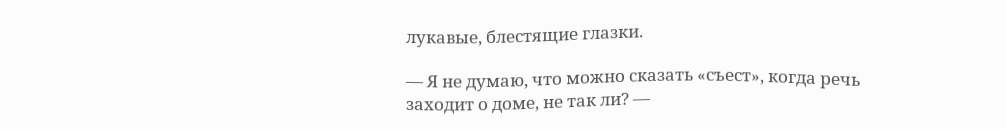лукавые, блестящие глазки.

— Я не думаю, что можно сказать «съест», когда речь заходит о доме, не так ли? —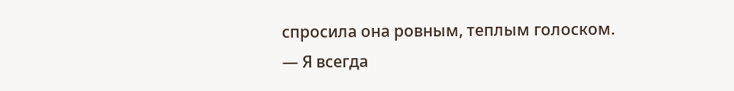спросила она ровным, теплым голоском. — Я всегда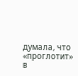думала, что «проглотит» в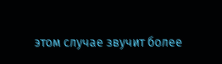этом случае звучит более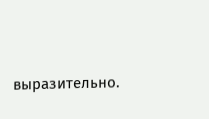выразительно.